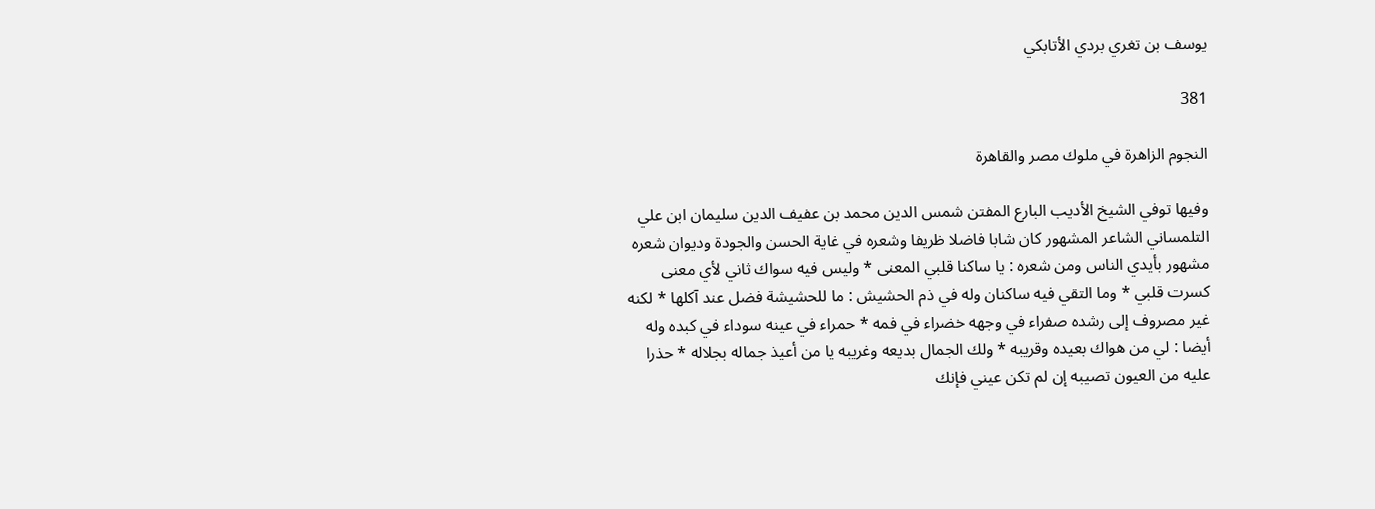يوسف بن تغري بردي الأتابكي

381

النجوم الزاهرة في ملوك مصر والقاهرة

وفيها توفي الشيخ الأديب البارع المفتن شمس الدين محمد بن عفيف الدين سليمان ابن علي التلمساني الشاعر المشهور كان شابا فاضلا ظريفا وشعره في غاية الحسن والجودة وديوان شعره مشهور بأيدي الناس ومن شعره : يا ساكنا قلبي المعنى * وليس فيه سواك ثاني لأي معنى كسرت قلبي * وما التقي فيه ساكنان وله في ذم الحشيش : ما للحشيشة فضل عند آكلها * لكنه غير مصروف إلى رشده صفراء في وجهه خضراء في فمه * حمراء في عينه سوداء في كبده وله أيضا : لي من هواك بعيده وقريبه * ولك الجمال بديعه وغريبه يا من أعيذ جماله بجلاله * حذرا عليه من العيون تصيبه إن لم تكن عيني فإنك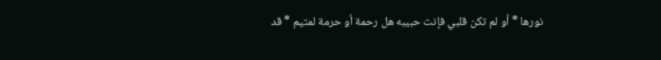نورها * أو لم تكن قلبي فإنت حبيبه هل رحمة أو حرمة لمتيم * قد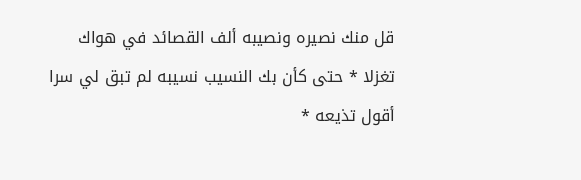قل منك نصيره ونصيبه ألف القصائد في هواك تغزلا * حتى كأن بك النسيب نسيبه لم تبق لي سرا أقول تذيعه *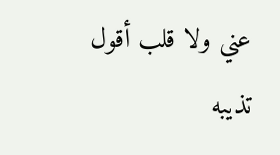عني ولا قلب أقول تذيبه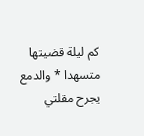كم ليلة قضيتها متسهدا * والدمع يجرح مقلتي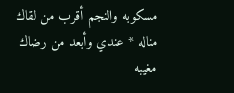مسكوبه والنجم أقرب من لقاك مناله * عندي وأبعد من رضاك مغيبه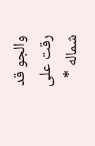والجو قد رقت على شماله *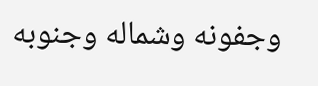وجفونه وشماله وجنوبه